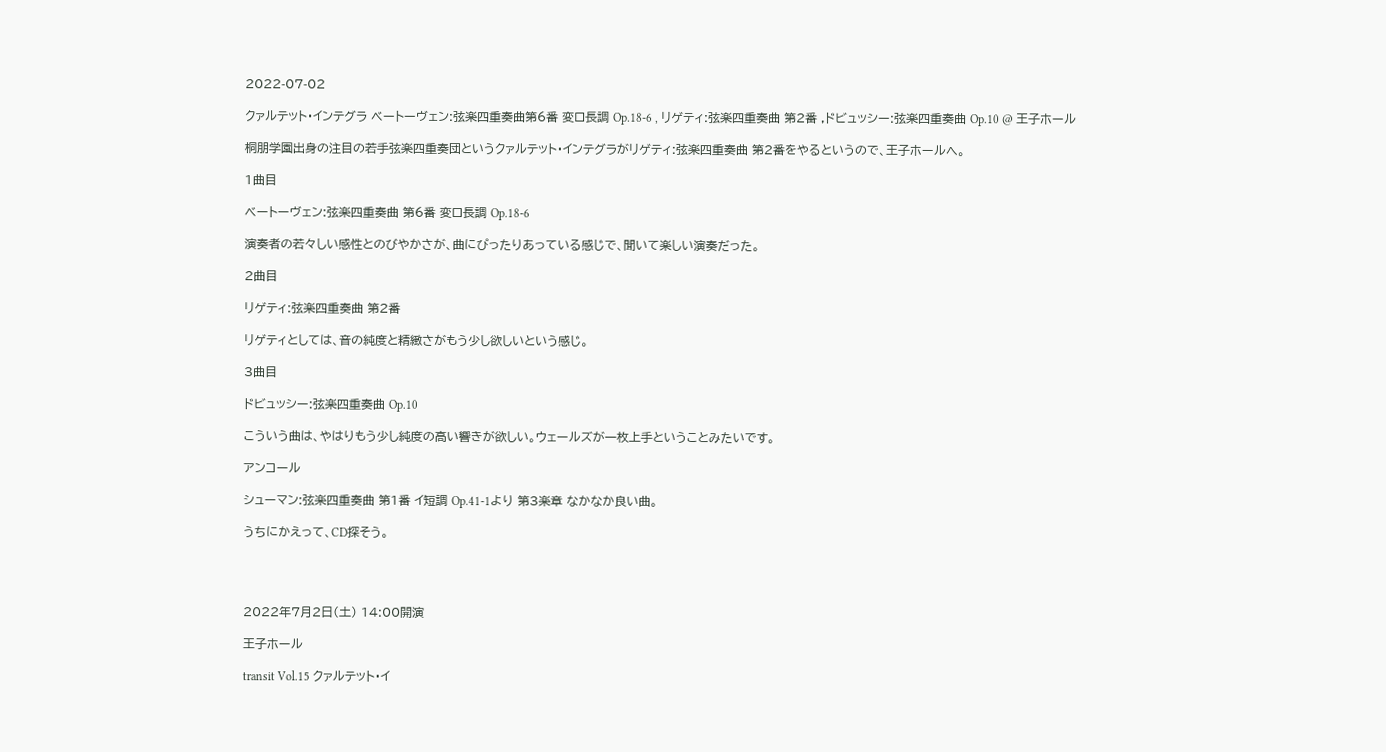2022-07-02

クァルテット・インテグラ ベートーヴェン:弦楽四重奏曲第6番 変ロ長調 Op.18-6 , リゲティ:弦楽四重奏曲 第2番 ,ドビュッシー:弦楽四重奏曲 Op.10 @ 王子ホール

桐朋学園出身の注目の若手弦楽四重奏団というクァルテット・インテグラがリゲティ:弦楽四重奏曲 第2番をやるというので、王子ホールへ。

1曲目

ベートーヴェン:弦楽四重奏曲 第6番 変ロ長調 Op.18-6

演奏者の若々しい感性とのびやかさが、曲にぴったりあっている感じで、聞いて楽しい演奏だった。

2曲目

リゲティ:弦楽四重奏曲 第2番

リゲティとしては、音の純度と精緻さがもう少し欲しいという感じ。

3曲目

ドビュッシー:弦楽四重奏曲 Op.10

こういう曲は、やはりもう少し純度の高い響きが欲しい。ウェールズが一枚上手ということみたいです。

アンコール

シューマン:弦楽四重奏曲 第1番 イ短調 Op.41-1より 第3楽章 なかなか良い曲。

うちにかえって、CD探そう。




2022年7月2日(土) 14:00開演

王子ホール

transit Vol.15 クァルテット・イ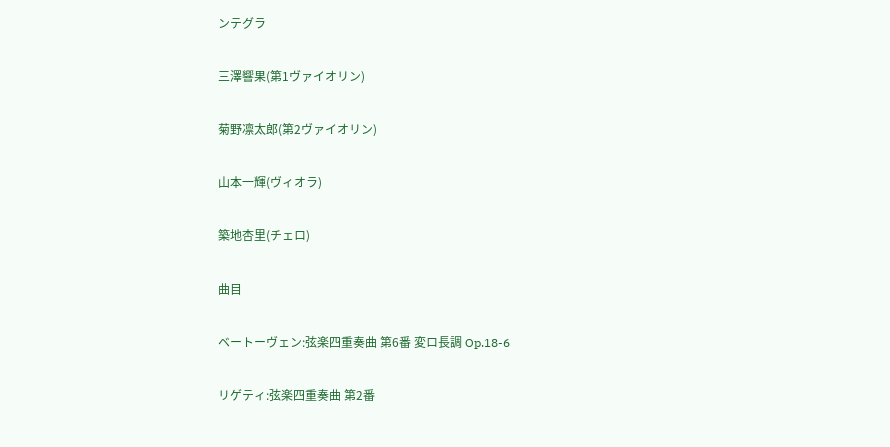ンテグラ

三澤響果(第1ヴァイオリン)

菊野凛太郎(第2ヴァイオリン)

山本一輝(ヴィオラ)

築地杏里(チェロ)

曲目

ベートーヴェン:弦楽四重奏曲 第6番 変ロ長調 Op.18-6

リゲティ:弦楽四重奏曲 第2番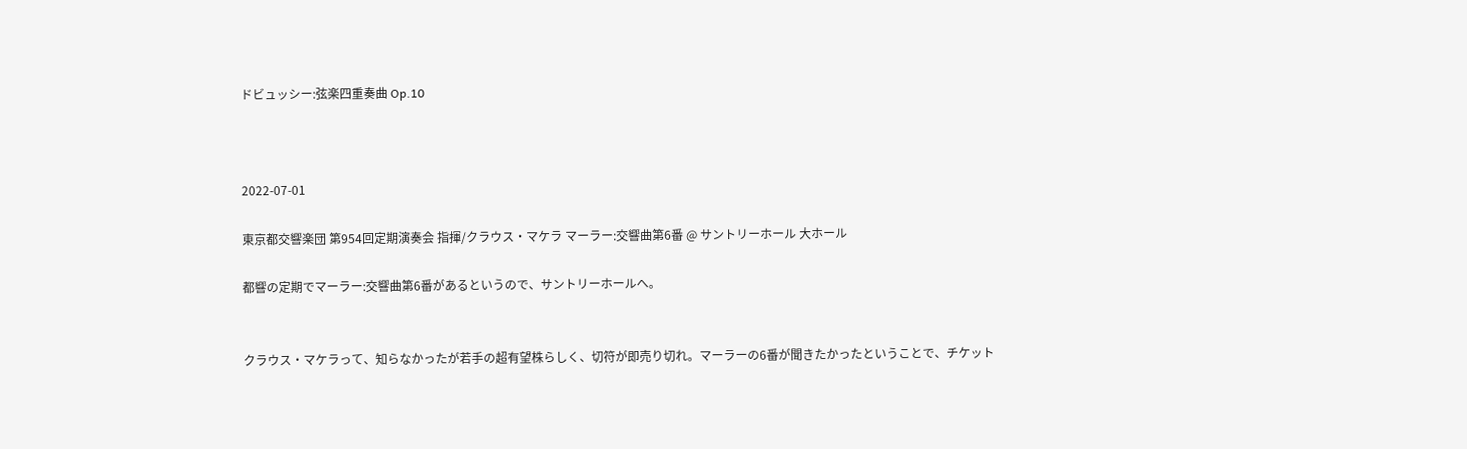ドビュッシー:弦楽四重奏曲 Op.10



2022-07-01

東京都交響楽団 第954回定期演奏会 指揮/クラウス・マケラ マーラー:交響曲第6番 @ サントリーホール 大ホール

都響の定期でマーラー:交響曲第6番があるというので、サントリーホールへ。


クラウス・マケラって、知らなかったが若手の超有望株らしく、切符が即売り切れ。マーラーの6番が聞きたかったということで、チケット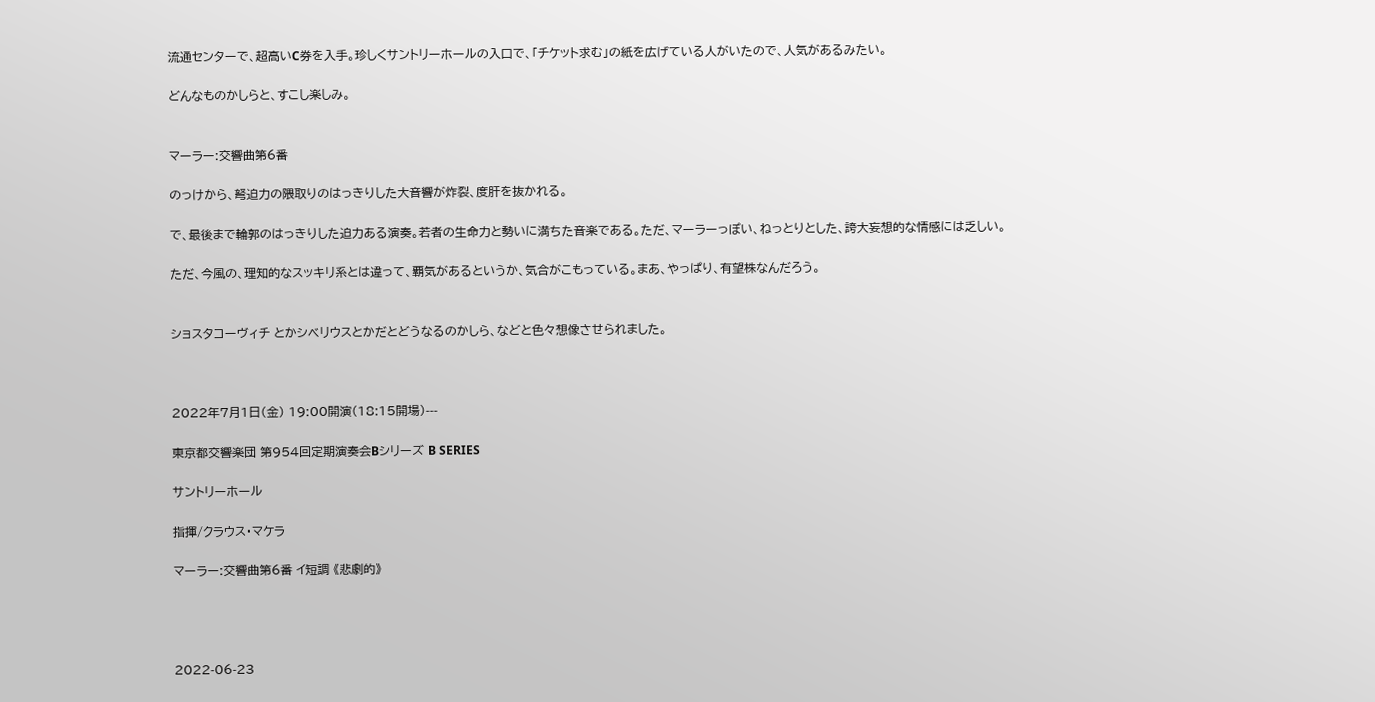流通センターで、超高いC券を入手。珍しくサントリーホールの入口で、「チケット求む」の紙を広げている人がいたので、人気があるみたい。

どんなものかしらと、すこし楽しみ。


マーラー:交響曲第6番

のっけから、弩迫力の隈取りのはっきりした大音響が炸裂、度肝を抜かれる。

で、最後まで輪郭のはっきりした迫力ある演奏。若者の生命力と勢いに満ちた音楽である。ただ、マーラーっぽい、ねっとりとした、誇大妄想的な情感には乏しい。

ただ、今風の、理知的なスッキリ系とは違って、覇気があるというか、気合がこもっている。まあ、やっぱり、有望株なんだろう。


ショスタコーヴィチ とかシベリウスとかだとどうなるのかしら、などと色々想像させられました。



2022年7月1日(金) 19:00開演(18:15開場)---

東京都交響楽団 第954回定期演奏会Bシリーズ B SERIES

サントリーホール

指揮/クラウス・マケラ

マーラー:交響曲第6番 イ短調 《悲劇的》




2022-06-23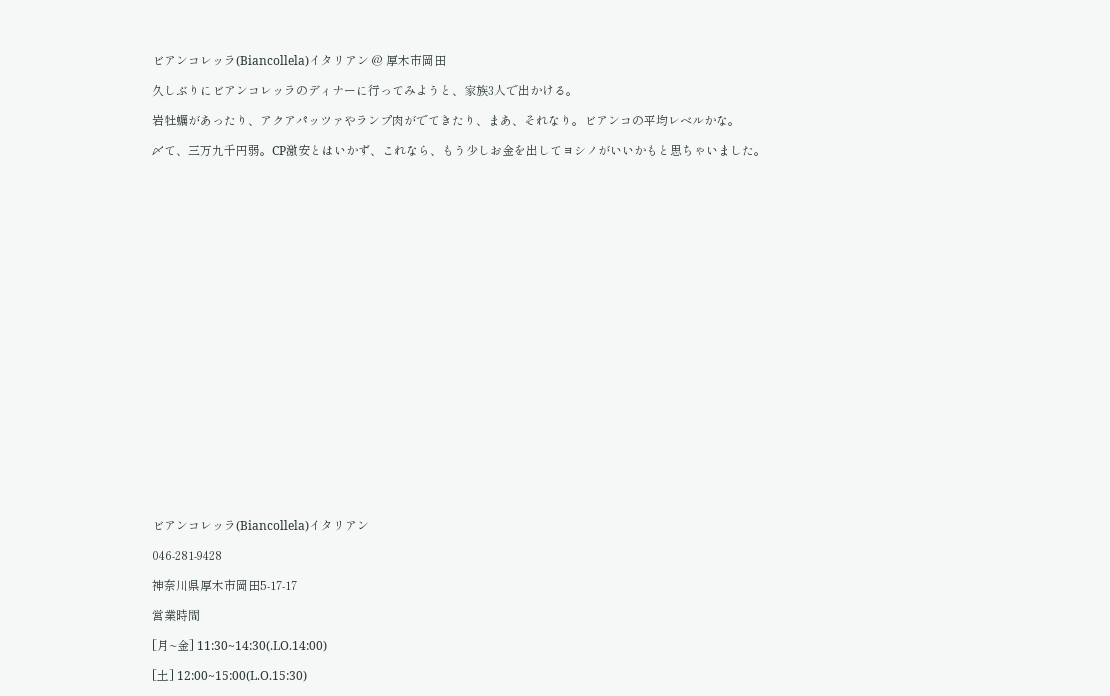ビアンコレッラ(Biancollela)イタリアン @ 厚木市岡田

久しぶりにビアンコレッラのディナーに行ってみようと、家族3人で出かける。

岩牡蠣があったり、アクアパッツァやランプ肉がでてきたり、まあ、それなり。ビアンコの平均レベルかな。

〆て、三万九千円弱。CP激安とはいかず、これなら、もう少しお金を出してヨシノがいいかもと思ちゃいました。
























ビアンコレッラ(Biancollela)イタリアン

046-281-9428

神奈川県厚木市岡田5-17-17

営業時間

[月~金] 11:30~14:30(.LO.14:00)

[土] 12:00~15:00(L.O.15:30)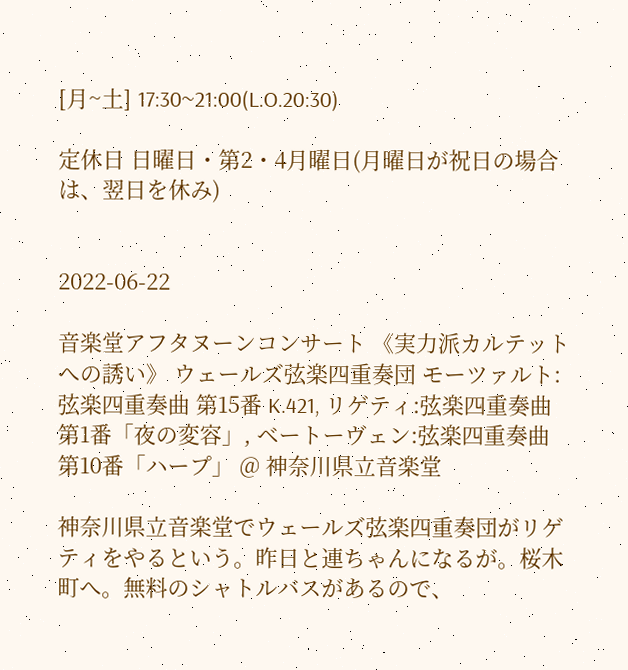[月~土] 17:30~21:00(L.O.20:30)

定休日 日曜日・第2・4月曜日(月曜日が祝日の場合は、翌日を休み)


2022-06-22

音楽堂アフタヌーンコンサート 《実力派カルテットへの誘い》 ウェールズ弦楽四重奏団 モーツァルト:弦楽四重奏曲 第15番 K.421, リゲティ:弦楽四重奏曲 第1番「夜の変容」, ベートーヴェン:弦楽四重奏曲 第10番「ハープ」 @ 神奈川県立音楽堂

神奈川県立音楽堂でウェールズ弦楽四重奏団がリゲティをやるという。昨日と連ちゃんになるが。桜木町へ。無料のシャトルバスがあるので、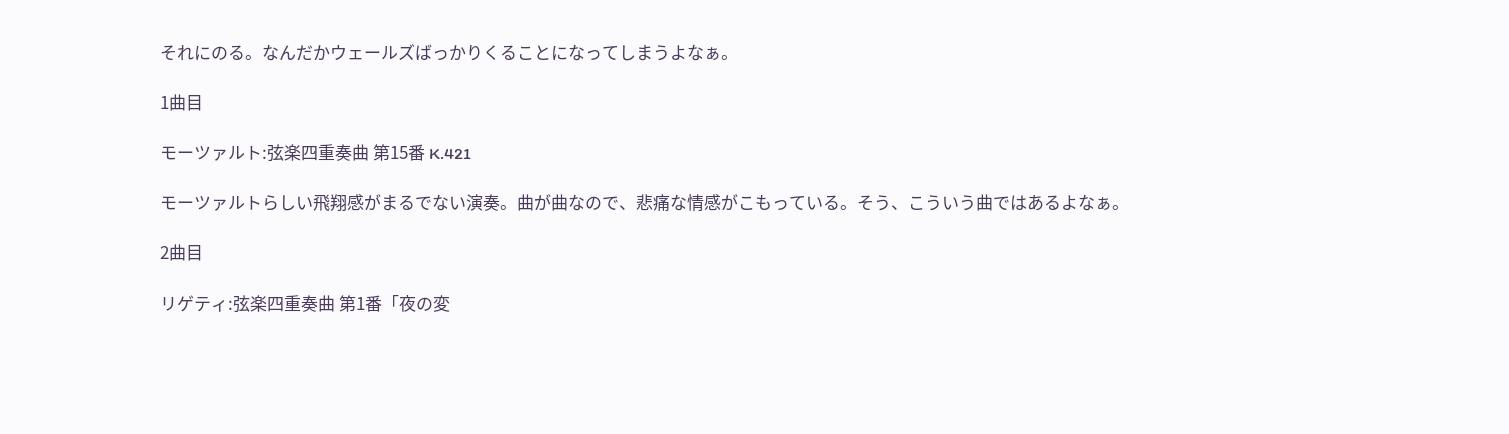それにのる。なんだかウェールズばっかりくることになってしまうよなぁ。

1曲目

モーツァルト:弦楽四重奏曲 第15番 K.421

モーツァルトらしい飛翔感がまるでない演奏。曲が曲なので、悲痛な情感がこもっている。そう、こういう曲ではあるよなぁ。

2曲目

リゲティ:弦楽四重奏曲 第1番「夜の変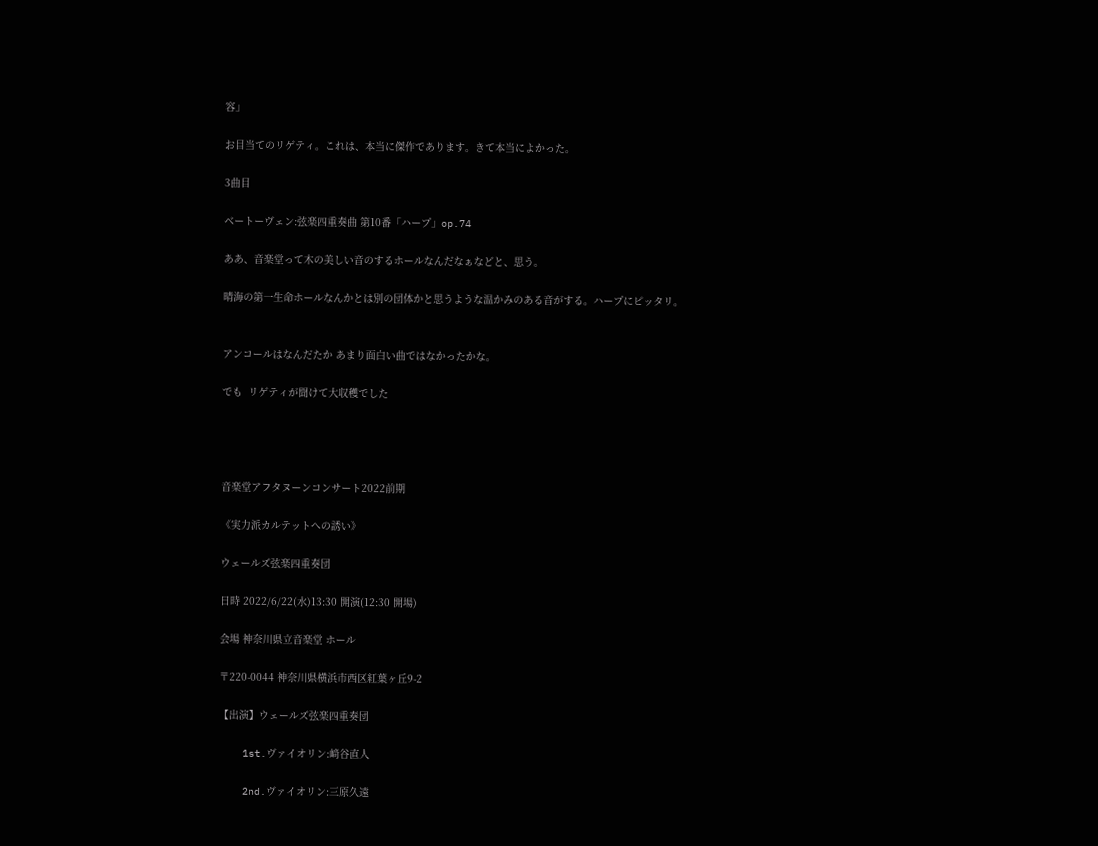容」

お目当てのリゲティ。これは、本当に傑作であります。きて本当によかった。

3曲目

ベートーヴェン:弦楽四重奏曲 第10番「ハープ」op.74

ああ、音楽堂って木の美しい音のするホールなんだなぁなどと、思う。

晴海の第一生命ホールなんかとは別の団体かと思うような温かみのある音がする。ハープにピッタリ。


アンコールはなんだたか あまり面白い曲ではなかったかな。

でも  リゲティが聞けて大収穫でした




音楽堂アフタヌーンコンサート2022前期

《実力派カルテットへの誘い》

ウェールズ弦楽四重奏団

日時 2022/6/22(水)13:30 開演(12:30 開場)

会場 神奈川県立音楽堂 ホール

〒220-0044 神奈川県横浜市西区紅葉ヶ丘9-2

【出演】ウェールズ弦楽四重奏団

    1st.ヴァイオリン:﨑谷直人

    2nd.ヴァイオリン:三原久遠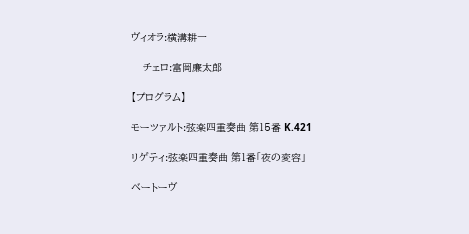ヴィオラ:横溝耕一

    チェロ:富岡廉太郎

【プログラム】

モーツァルト:弦楽四重奏曲 第15番 K.421

リゲティ:弦楽四重奏曲 第1番「夜の変容」

ベートーヴ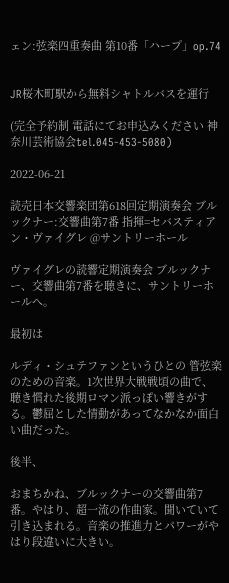ェン:弦楽四重奏曲 第10番「ハープ」op.74


JR桜木町駅から無料シャトルバスを運行

(完全予約制 電話にてお申込みください 神奈川芸術協会tel.045-453-5080)

2022-06-21

読売日本交響楽団第618回定期演奏会 ブルックナー:交響曲第7番 指揮=セバスティアン・ヴァイグレ @サントリーホール

ヴァイグレの読響定期演奏会 ブルックナー、交響曲第7番を聴きに、サントリーホールへ。

最初は

ルディ・シュテファンというひとの 管弦楽のための音楽。1次世界大戦戦頃の曲で、聴き慣れた後期ロマン派っぽい響きがする。鬱屈とした情動があってなかなか面白い曲だった。

後半、

おまちかね、ブルックナーの交響曲第7番。やはり、超一流の作曲家。聞いていて引き込まれる。音楽の推進力とパワーがやはり段違いに大きい。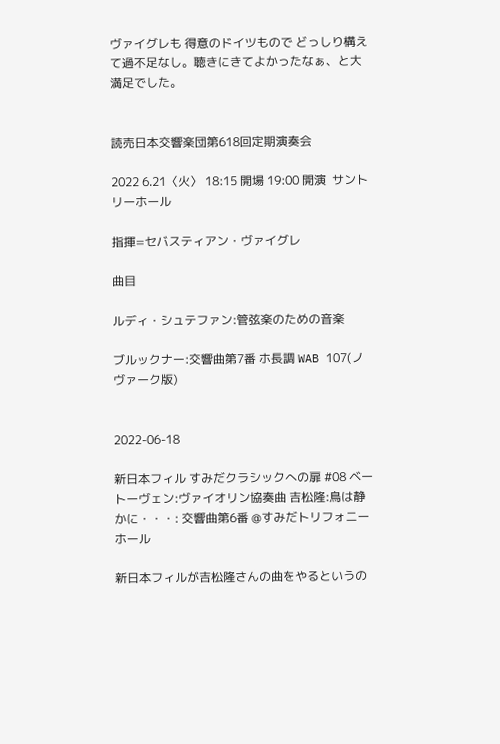ヴァイグレも 得意のドイツもので どっしり構えて過不足なし。聴きにきてよかったなぁ、と大満足でした。


読売日本交響楽団第618回定期演奏会

2022 6.21〈火〉 18:15 開場 19:00 開演  サントリーホール

指揮=セバスティアン・ヴァイグレ

曲目

ルディ・シュテファン:管弦楽のための音楽

ブルックナー:交響曲第7番 ホ長調 WAB 107(ノヴァーク版)


2022-06-18

新日本フィル すみだクラシックへの扉 #08 ベートーヴェン:ヴァイオリン協奏曲 吉松隆:鳥は静かに・・・: 交響曲第6番 @すみだトリフォニーホール

新日本フィルが吉松隆さんの曲をやるというの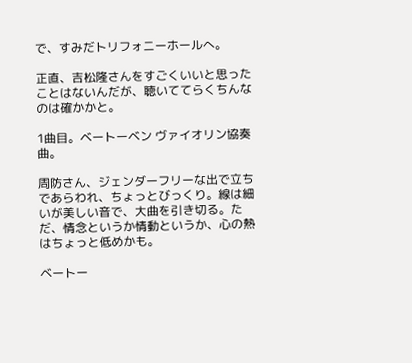で、すみだトリフォニーホールへ。

正直、吉松隆さんをすごくいいと思ったことはないんだが、聴いててらくちんなのは確かかと。

1曲目。ベートーベン ヴァイオリン協奏曲。

周防さん、ジェンダーフリーな出で立ちであらわれ、ちょっとびっくり。線は細いが美しい音で、大曲を引き切る。ただ、情念というか情動というか、心の熱はちょっと低めかも。

ベートー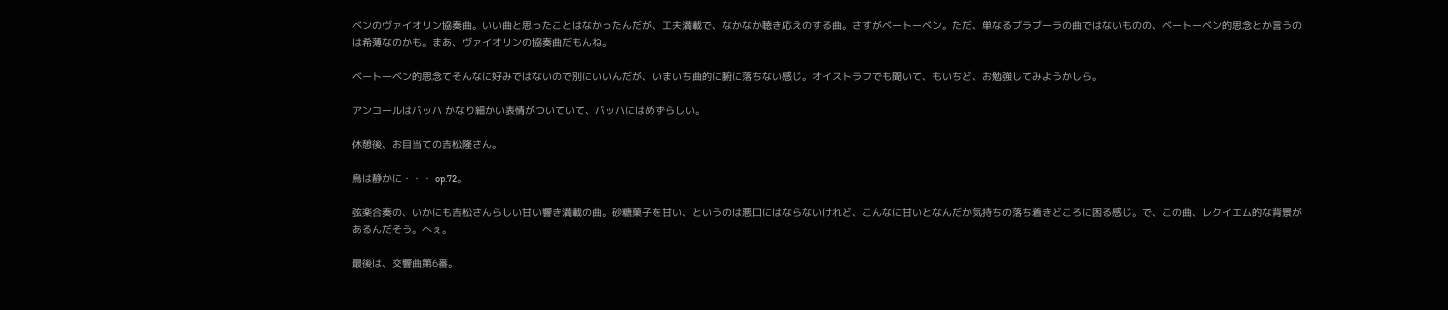ベンのヴァイオリン協奏曲。いい曲と思ったことはなかったんだが、工夫満載で、なかなか聴き応えのする曲。さすがベートーベン。ただ、単なるブラブーラの曲ではないものの、ベートーベン的思念とか言うのは希薄なのかも。まあ、ヴァイオリンの協奏曲だもんね。

ベートーベン的思念てそんなに好みではないので別にいいんだが、いまいち曲的に腑に落ちない感じ。オイストラフでも聞いて、もいちど、お勉強してみようかしら。

アンコールはバッハ かなり細かい表情がついていて、バッハにはめずらしい。

休憩後、お目当ての吉松隆さん。

鳥は静かに・・・ op.72。

弦楽合奏の、いかにも吉松さんらしい甘い響き満載の曲。砂糖菓子を甘い、というのは悪口にはならないけれど、こんなに甘いとなんだか気持ちの落ち着きどころに困る感じ。で、この曲、レクイエム的な背景があるんだそう。へぇ。

最後は、交響曲第6番。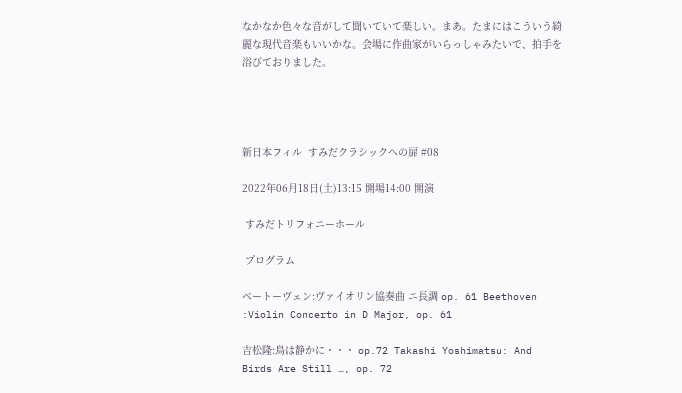なかなか色々な音がして聞いていて楽しい。まあ。たまにはこういう綺麗な現代音楽もいいかな。会場に作曲家がいらっしゃみたいで、拍手を浴びておりました。




新日本フィル  すみだクラシックへの扉 #08

2022年06月18日(土)13:15 開場14:00 開演

 すみだトリフォニーホール

 プログラム

ベートーヴェン:ヴァイオリン協奏曲 ニ長調 op. 61 Beethoven :Violin Concerto in D Major, op. 61

吉松隆:鳥は静かに・・・ op.72 Takashi Yoshimatsu: And Birds Are Still …, op. 72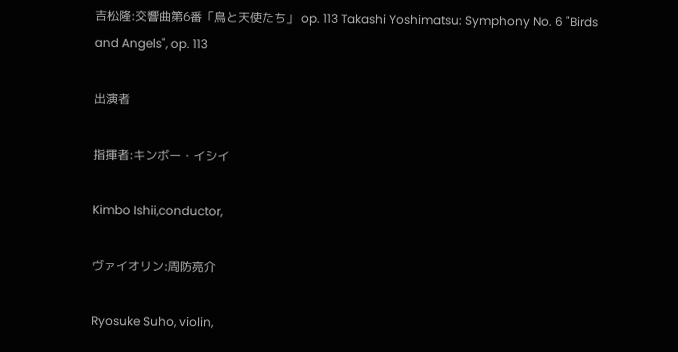吉松隆:交響曲第6番「鳥と天使たち」 op. 113 Takashi Yoshimatsu: Symphony No. 6 "Birds and Angels", op. 113

出演者

指揮者:キンボー・イシイ

Kimbo Ishii,conductor,

ヴァイオリン:周防亮介

Ryosuke Suho, violin,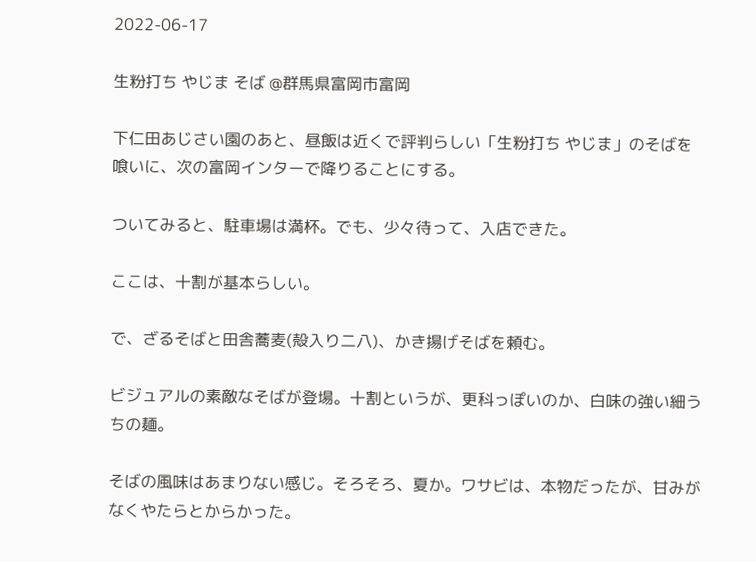2022-06-17

生粉打ち やじま そば @群馬県富岡市富岡

下仁田あじさい園のあと、昼飯は近くで評判らしい「生粉打ち やじま」のそばを喰いに、次の富岡インターで降りることにする。

ついてみると、駐車場は満杯。でも、少々待って、入店できた。

ここは、十割が基本らしい。

で、ざるそばと田舎蕎麦(殻入り二八)、かき揚げそばを頼む。

ビジュアルの素敵なそばが登場。十割というが、更科っぽいのか、白味の強い細うちの麺。

そばの風味はあまりない感じ。そろそろ、夏か。ワサビは、本物だったが、甘みがなくやたらとからかった。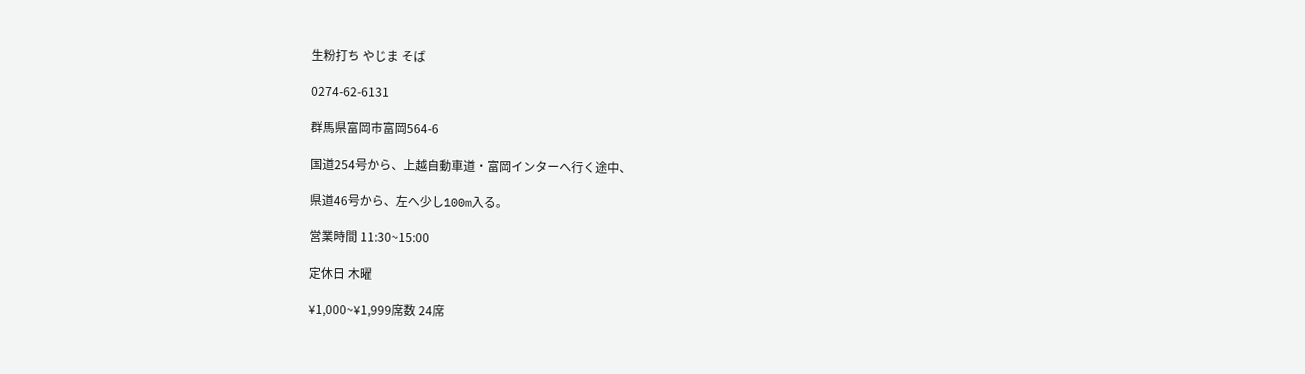生粉打ち やじま そば

0274-62-6131

群馬県富岡市富岡564-6

国道254号から、上越自動車道・富岡インターへ行く途中、

県道46号から、左へ少し100m入る。

営業時間 11:30~15:00

定休日 木曜

¥1,000~¥1,999席数 24席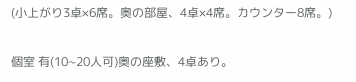(小上がり3卓×6席。奥の部屋、4卓×4席。カウンター8席。)

個室 有(10~20人可)奥の座敷、4卓あり。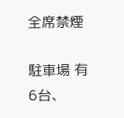全席禁煙

駐車場 有 6台、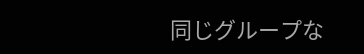同じグループな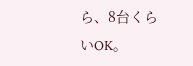ら、8台くらいOK。